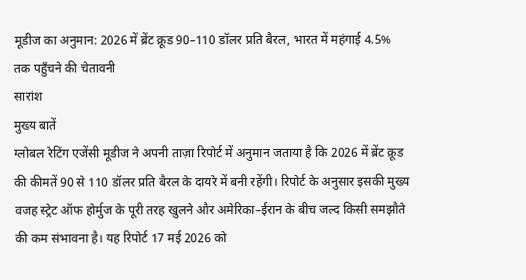मूडीज का अनुमान: 2026 में ब्रेंट क्रूड 90–110 डॉलर प्रति बैरल, भारत में महंगाई 4.5% तक पहुँचने की चेतावनी
सारांश
मुख्य बातें
ग्लोबल रेटिंग एजेंसी मूडीज ने अपनी ताज़ा रिपोर्ट में अनुमान जताया है कि 2026 में ब्रेंट क्रूड की कीमतें 90 से 110 डॉलर प्रति बैरल के दायरे में बनी रहेंगी। रिपोर्ट के अनुसार इसकी मुख्य वजह स्ट्रेट ऑफ होर्मुज के पूरी तरह खुलने और अमेरिका–ईरान के बीच जल्द किसी समझौते की कम संभावना है। यह रिपोर्ट 17 मई 2026 को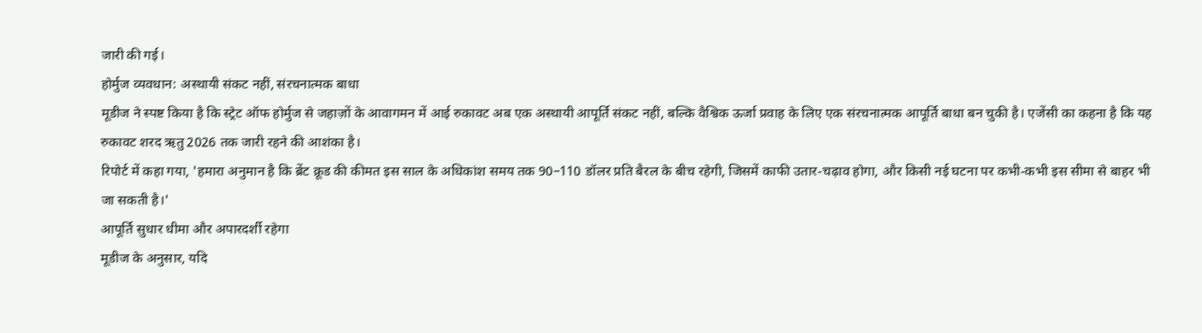जारी की गई।
होर्मुज व्यवधान: अस्थायी संकट नहीं, संरचनात्मक बाधा
मूडीज ने स्पष्ट किया है कि स्ट्रेट ऑफ होर्मुज से जहाज़ों के आवागमन में आई रुकावट अब एक अस्थायी आपूर्ति संकट नहीं, बल्कि वैश्विक ऊर्जा प्रवाह के लिए एक संरचनात्मक आपूर्ति बाधा बन चुकी है। एजेंसी का कहना है कि यह रुकावट शरद ऋतु 2026 तक जारी रहने की आशंका है।
रिपोर्ट में कहा गया, 'हमारा अनुमान है कि ब्रेंट क्रूड की कीमत इस साल के अधिकांश समय तक 90–110 डॉलर प्रति बैरल के बीच रहेगी, जिसमें काफी उतार-चढ़ाव होगा, और किसी नई घटना पर कभी-कभी इस सीमा से बाहर भी जा सकती है।'
आपूर्ति सुधार धीमा और अपारदर्शी रहेगा
मूडीज के अनुसार, यदि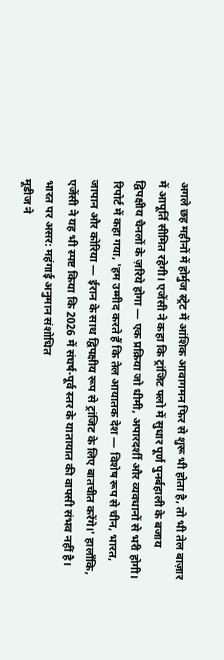अगले छह महीनों में होर्मुज स्ट्रेट में आंशिक आवागमन फिर से शुरू भी होता है, तो भी तेल बाज़ार में आपूर्ति सीमित रहेगी। एजेंसी ने कहा कि ट्रांजिट फ्लो में सुधार पूर्ण पुनर्बहाली के बजाय द्विपक्षीय चैनलों के ज़रिये होगा — एक प्रक्रिया जो धीमी, अपारदर्शी और व्यवधानों से भरी होगी।
रिपोर्ट में कहा गया, 'हम उम्मीद करते हैं कि तेल आयातक देश — विशेष रूप से चीन, भारत, जापान और कोरिया — ईरान के साथ द्विपक्षीय रूप से ट्रांजिट के लिए बातचीत करेंगे।' हालाँकि, एजेंसी ने यह भी स्पष्ट किया कि 2026 में संघर्ष-पूर्व स्तर के यातायात की वापसी संभव नहीं है।
भारत पर असर: महंगाई अनुमान संशोधित
मूडीज ने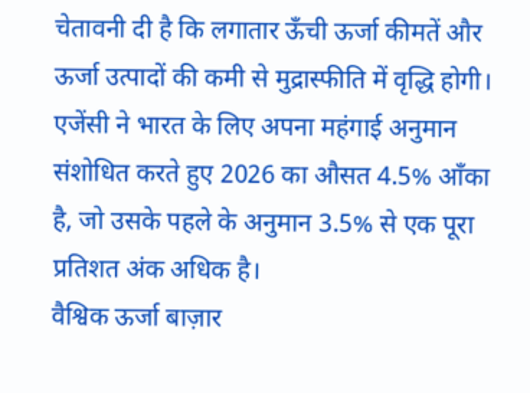चेतावनी दी है कि लगातार ऊँची ऊर्जा कीमतें और ऊर्जा उत्पादों की कमी से मुद्रास्फीति में वृद्धि होगी। एजेंसी ने भारत के लिए अपना महंगाई अनुमान संशोधित करते हुए 2026 का औसत 4.5% आँका है, जो उसके पहले के अनुमान 3.5% से एक पूरा प्रतिशत अंक अधिक है।
वैश्विक ऊर्जा बाज़ार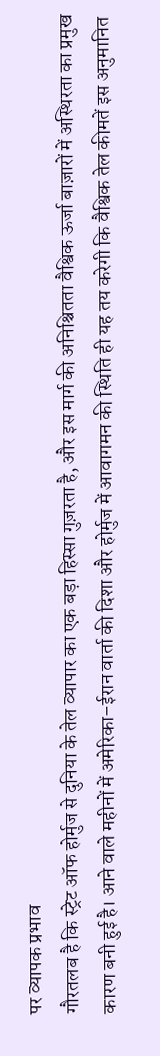पर व्यापक प्रभाव
गौरतलब है कि स्ट्रेट ऑफ होर्मुज से दुनिया के तेल व्यापार का एक बड़ा हिस्सा गुज़रता है, और इस मार्ग की अनिश्चितता वैश्विक ऊर्जा बाज़ारों में अस्थिरता का प्रमुख कारण बनी हुई है। आने वाले महीनों में अमेरिका–ईरान वार्ता की दिशा और होर्मुज में आवागमन की स्थिति ही यह तय करेगी कि वैश्विक तेल कीमतें इस अनुमानित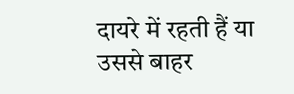दायरे में रहती हैं या उससे बाहर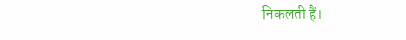निकलती हैं।